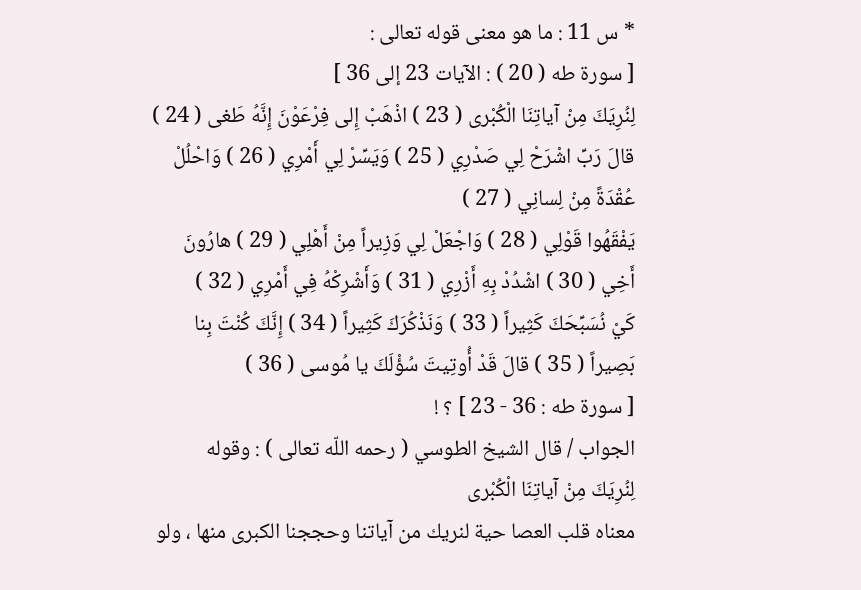* س 11 : ما هو معنى قوله تعالى :
[ سورة طه ( 20 ) : الآيات 23 إلى 36 ]
لِنُرِيَكَ مِنْ آياتِنَا الْكُبْرى ( 23 ) اذْهَبْ إِلى فِرْعَوْنَ إِنَّهُ طَغى ( 24 ) قالَ رَبِّ اشْرَحْ لِي صَدْرِي ( 25 ) وَيَسِّرْ لِي أَمْرِي ( 26 ) وَاحْلُلْ عُقْدَةً مِنْ لِسانِي ( 27 )
يَفْقَهُوا قَوْلِي ( 28 ) وَاجْعَلْ لِي وَزِيراً مِنْ أَهْلِي ( 29 ) هارُونَ أَخِي ( 30 ) اشْدُدْ بِهِ أَزْرِي ( 31 ) وَأَشْرِكْهُ فِي أَمْرِي ( 32 )
كَيْ نُسَبِّحَكَ كَثِيراً ( 33 ) وَنَذْكُرَكَ كَثِيراً ( 34 ) إِنَّكَ كُنْتَ بِنا بَصِيراً ( 35 ) قالَ قَدْ أُوتِيتَ سُؤْلَكَ يا مُوسى ( 36 )
[ سورة طه : 36 - 23 ] ؟ !
الجواب / قال الشيخ الطوسي ( رحمه اللّه تعالى ) : وقوله
لِنُرِيَكَ مِنْ آياتِنَا الْكُبْرى
معناه قلب العصا حية لنريك من آياتنا وحججنا الكبرى منها ، ولو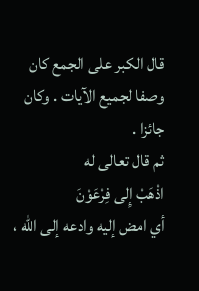قال الكبر على الجمع كان وصفا لجميع الآيات . وكان جائزا .
ثم قال تعالى له
اذْهَبْ إِلى فِرْعَوْنَ
أي امض إليه وادعه إلى اللّه ،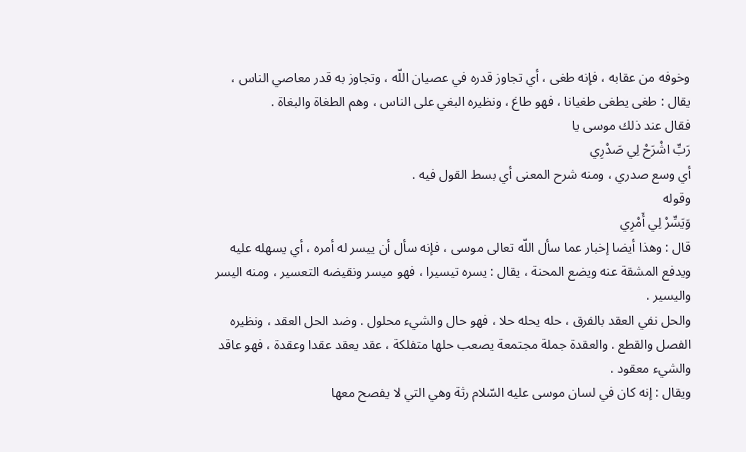وخوفه من عقابه ، فإنه طغى ، أي تجاوز قدره في عصيان اللّه ، وتجاوز به قدر معاصي الناس ، يقال : طغى يطغى طغيانا ، فهو طاغ ، ونظيره البغي على الناس ، وهم الطغاة والبغاة .
فقال عند ذلك موسى يا
رَبِّ اشْرَحْ لِي صَدْرِي
أي وسع صدري ، ومنه شرح المعنى أي بسط القول فيه .
وقوله
وَيَسِّرْ لِي أَمْرِي
قال : وهذا أيضا إخبار عما سأل اللّه تعالى موسى ، فإنه سأل أن ييسر له أمره ، أي يسهله عليه ويدفع المشقة عنه ويضع المحنة ، يقال : يسره تيسيرا ، فهو ميسر ونقيضه التعسير ، ومنه اليسر واليسير .
والحل نفي العقد بالفرق ، حله يحله حلا ، فهو حال والشيء محلول . وضد الحل العقد ، ونظيره الفصل والقطع . والعقدة جملة مجتمعة يصعب حلها متفلكة ، عقد يعقد عقدا وعقدة ، فهو عاقد والشيء معقود .
ويقال : إنه كان في لسان موسى عليه السّلام رثة وهي التي لا يفصح معها